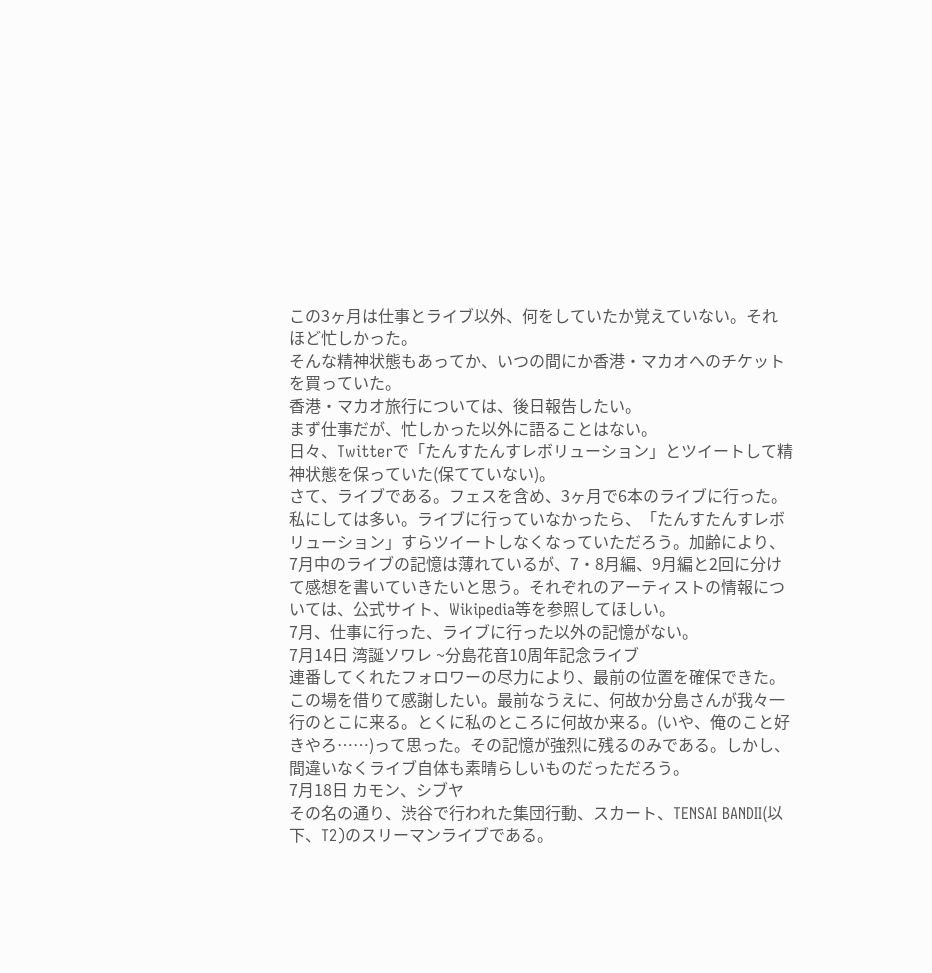この3ヶ月は仕事とライブ以外、何をしていたか覚えていない。それほど忙しかった。
そんな精神状態もあってか、いつの間にか香港・マカオへのチケットを買っていた。
香港・マカオ旅行については、後日報告したい。
まず仕事だが、忙しかった以外に語ることはない。
日々、Twitterで「たんすたんすレボリューション」とツイートして精神状態を保っていた(保てていない)。
さて、ライブである。フェスを含め、3ヶ月で6本のライブに行った。私にしては多い。ライブに行っていなかったら、「たんすたんすレボリューション」すらツイートしなくなっていただろう。加齢により、7月中のライブの記憶は薄れているが、7・8月編、9月編と2回に分けて感想を書いていきたいと思う。それぞれのアーティストの情報については、公式サイト、Wikipedia等を参照してほしい。
7月、仕事に行った、ライブに行った以外の記憶がない。
7月14日 湾誕ソワレ ~分島花音10周年記念ライブ
連番してくれたフォロワーの尽力により、最前の位置を確保できた。この場を借りて感謝したい。最前なうえに、何故か分島さんが我々一行のとこに来る。とくに私のところに何故か来る。(いや、俺のこと好きやろ……)って思った。その記憶が強烈に残るのみである。しかし、間違いなくライブ自体も素晴らしいものだっただろう。
7月18日 カモン、シブヤ
その名の通り、渋谷で行われた集団行動、スカート、TENSAI BANDⅡ(以下、T2)のスリーマンライブである。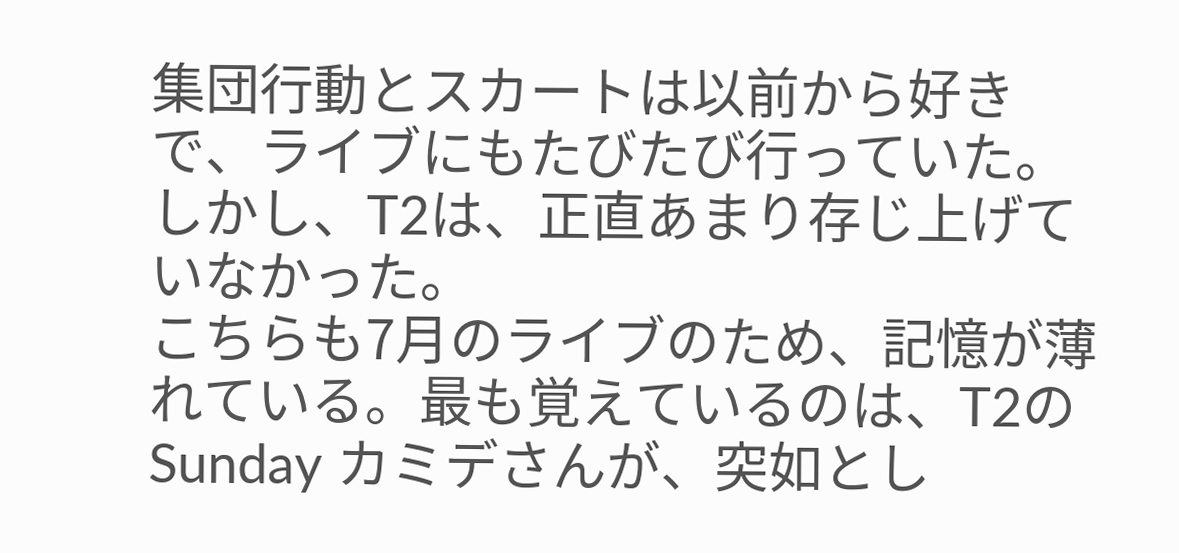集団行動とスカートは以前から好きで、ライブにもたびたび行っていた。しかし、T2は、正直あまり存じ上げていなかった。
こちらも7月のライブのため、記憶が薄れている。最も覚えているのは、T2のSunday カミデさんが、突如とし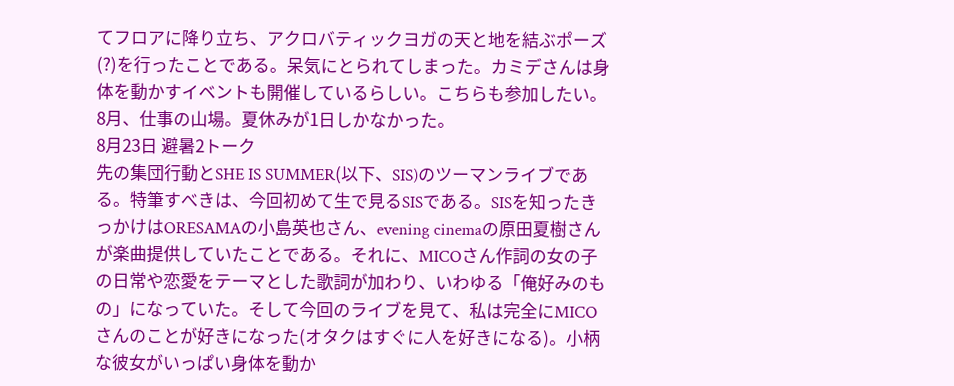てフロアに降り立ち、アクロバティックヨガの天と地を結ぶポーズ(?)を行ったことである。呆気にとられてしまった。カミデさんは身体を動かすイベントも開催しているらしい。こちらも参加したい。
8月、仕事の山場。夏休みが1日しかなかった。
8月23日 避暑2トーク
先の集団行動とSHE IS SUMMER(以下、SIS)のツーマンライブである。特筆すべきは、今回初めて生で見るSISである。SISを知ったきっかけはORESAMAの小島英也さん、evening cinemaの原田夏樹さんが楽曲提供していたことである。それに、MICOさん作詞の女の子の日常や恋愛をテーマとした歌詞が加わり、いわゆる「俺好みのもの」になっていた。そして今回のライブを見て、私は完全にMICOさんのことが好きになった(オタクはすぐに人を好きになる)。小柄な彼女がいっぱい身体を動か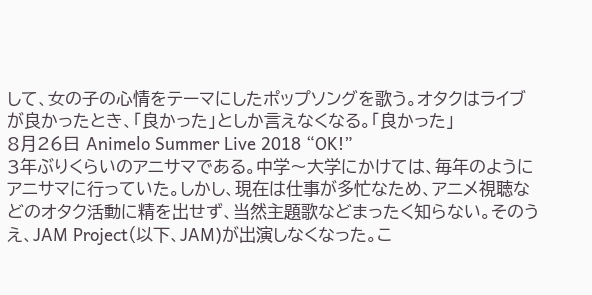して、女の子の心情をテーマにしたポップソングを歌う。オタクはライブが良かったとき、「良かった」としか言えなくなる。「良かった」
8月26日 Animelo Summer Live 2018 “OK!”
3年ぶりくらいのアニサマである。中学〜大学にかけては、毎年のようにアニサマに行っていた。しかし、現在は仕事が多忙なため、アニメ視聴などのオタク活動に精を出せず、当然主題歌などまったく知らない。そのうえ、JAM Project(以下、JAM)が出演しなくなった。こ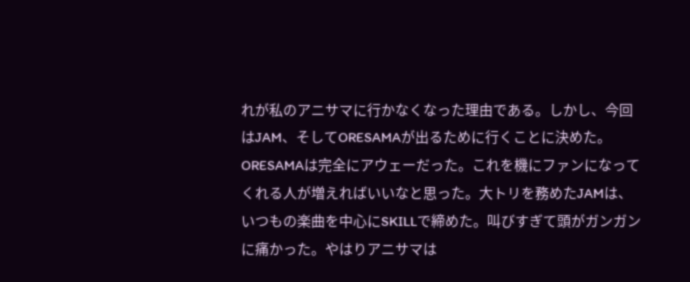れが私のアニサマに行かなくなった理由である。しかし、今回はJAM、そしてORESAMAが出るために行くことに決めた。
ORESAMAは完全にアウェーだった。これを機にファンになってくれる人が増えればいいなと思った。大トリを務めたJAMは、いつもの楽曲を中心にSKILLで締めた。叫びすぎて頭がガンガンに痛かった。やはりアニサマは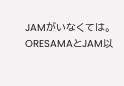JAMがいなくては。
ORESAMAとJAM以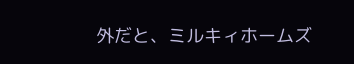外だと、ミルキィホームズ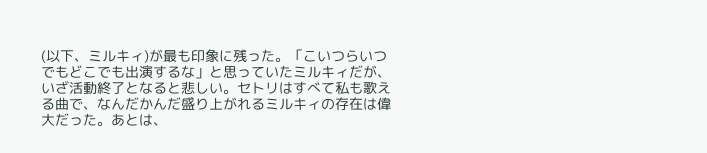(以下、ミルキィ)が最も印象に残った。「こいつらいつでもどこでも出演するな」と思っていたミルキィだが、いざ活動終了となると悲しい。セトリはすべて私も歌える曲で、なんだかんだ盛り上がれるミルキィの存在は偉大だった。あとは、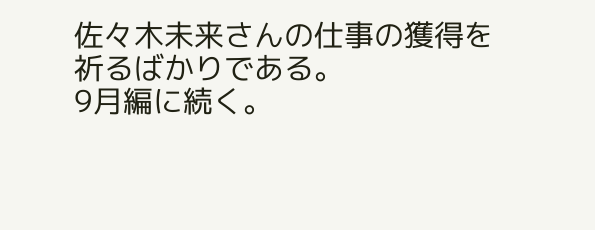佐々木未来さんの仕事の獲得を祈るばかりである。
9月編に続く。